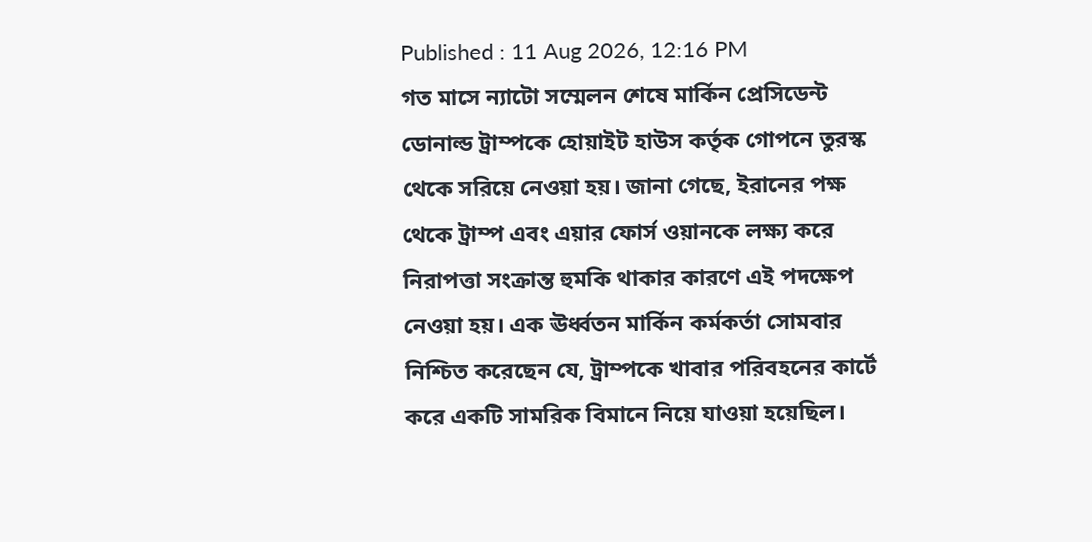Published : 11 Aug 2026, 12:16 PM
গত মাসে ন্যাটো সম্মেলন শেষে মার্কিন প্রেসিডেন্ট ডোনাল্ড ট্রাম্পকে হোয়াইট হাউস কর্তৃক গোপনে তুরস্ক থেকে সরিয়ে নেওয়া হয়। জানা গেছে, ইরানের পক্ষ থেকে ট্রাম্প এবং এয়ার ফোর্স ওয়ানকে লক্ষ্য করে নিরাপত্তা সংক্রান্ত হুমকি থাকার কারণে এই পদক্ষেপ নেওয়া হয়। এক ঊর্ধ্বতন মার্কিন কর্মকর্তা সোমবার নিশ্চিত করেছেন যে, ট্রাম্পকে খাবার পরিবহনের কার্টে করে একটি সামরিক বিমানে নিয়ে যাওয়া হয়েছিল।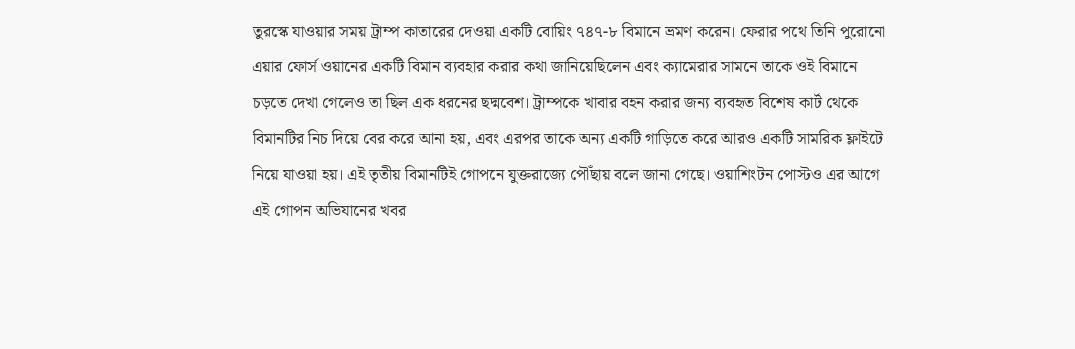তুরস্কে যাওয়ার সময় ট্রাম্প কাতারের দেওয়া একটি বোয়িং ৭৪৭-৮ বিমানে ভ্রমণ করেন। ফেরার পথে তিনি পুরোনো এয়ার ফোর্স ওয়ানের একটি বিমান ব্যবহার করার কথা জানিয়েছিলেন এবং ক্যামেরার সামনে তাকে ওই বিমানে চড়তে দেখা গেলেও তা ছিল এক ধরনের ছদ্মবেশ। ট্রাম্পকে খাবার বহন করার জন্য ব্যবহৃত বিশেষ কার্ট থেকে বিমানটির নিচ দিয়ে বের করে আনা হয়, এবং এরপর তাকে অন্য একটি গাড়িতে করে আরও একটি সামরিক ফ্লাইটে নিয়ে যাওয়া হয়। এই তৃতীয় বিমানটিই গোপনে যুক্তরাজ্যে পৌঁছায় বলে জানা গেছে। ওয়াশিংটন পোস্টও এর আগে এই গোপন অভিযানের খবর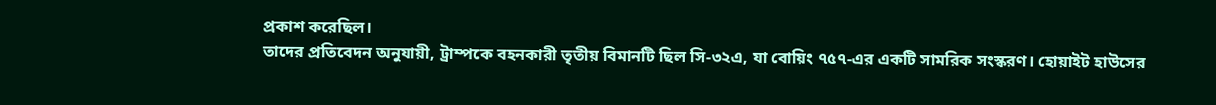প্রকাশ করেছিল।
তাদের প্রতিবেদন অনুযায়ী, ট্রাম্পকে বহনকারী তৃতীয় বিমানটি ছিল সি-৩২এ, যা বোয়িং ৭৫৭-এর একটি সামরিক সংস্করণ। হোয়াইট হাউসের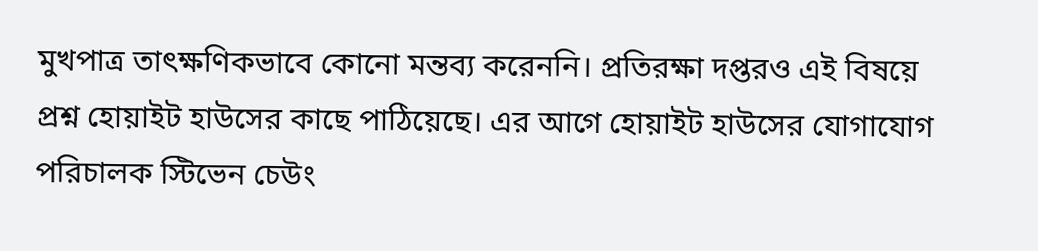মুখপাত্র তাৎক্ষণিকভাবে কোনো মন্তব্য করেননি। প্রতিরক্ষা দপ্তরও এই বিষয়ে প্রশ্ন হোয়াইট হাউসের কাছে পাঠিয়েছে। এর আগে হোয়াইট হাউসের যোগাযোগ পরিচালক স্টিভেন চেউং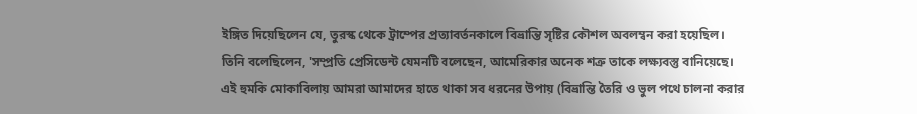ইঙ্গিত দিয়েছিলেন যে, তুরস্ক থেকে ট্রাম্পের প্রত্যাবর্তনকালে বিভ্রান্তি সৃষ্টির কৌশল অবলম্বন করা হয়েছিল। তিনি বলেছিলেন, 'সম্প্রতি প্রেসিডেন্ট যেমনটি বলেছেন, আমেরিকার অনেক শত্রু তাকে লক্ষ্যবস্তু বানিয়েছে। এই হুমকি মোকাবিলায় আমরা আমাদের হাতে থাকা সব ধরনের উপায় (বিভ্রান্তি তৈরি ও ভুল পথে চালনা করার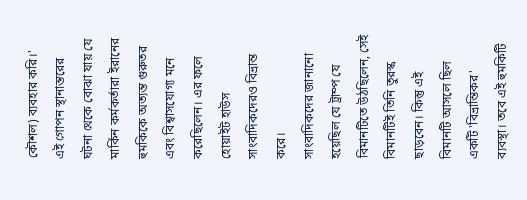কৌশল) ব্যবহার করি।' এই গোপন স্থানান্তরের ঘটনা থেকে বোঝা যায় যে মার্কিন কর্মকর্তারা ইরানের হুমকিকে অত্যন্ত গুরুতর এবং বিশ্বাসযোগ্য মনে করেছিলেন। এর ফলে হোয়াইট হাউস সাংবাদিকদেরও বিভ্রান্ত করে।
সাংবাদিকদের জানানো হয়েছিল যে ট্রাম্প যে বিমানটিতে উঠছিলেন, সেই বিমানটিই তিনি তুরস্ক ছাড়বেন। কিন্তু এই বিমানটি আসলে ছিল একটি 'বিভ্রান্তিকর' ব্যবস্থা। তবে এই হুমকিটি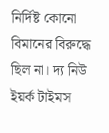নির্দিষ্ট কোনো বিমানের বিরুদ্ধে ছিল না। দ্য নিউ ইয়র্ক টাইমস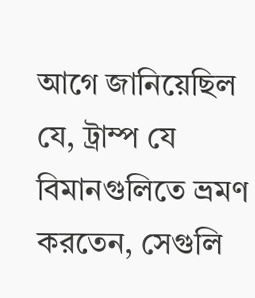আগে জানিয়েছিল যে, ট্রাম্প যে বিমানগুলিতে ভ্রমণ করতেন, সেগুলি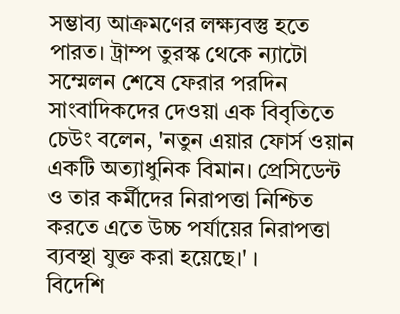সম্ভাব্য আক্রমণের লক্ষ্যবস্তু হতে পারত। ট্রাম্প তুরস্ক থেকে ন্যাটো সম্মেলন শেষে ফেরার পরদিন সাংবাদিকদের দেওয়া এক বিবৃতিতে চেউং বলেন, 'নতুন এয়ার ফোর্স ওয়ান একটি অত্যাধুনিক বিমান। প্রেসিডেন্ট ও তার কর্মীদের নিরাপত্তা নিশ্চিত করতে এতে উচ্চ পর্যায়ের নিরাপত্তা ব্যবস্থা যুক্ত করা হয়েছে।' ।
বিদেশি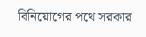বিনিয়োগের পথে সরকার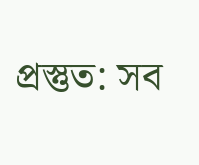প্রস্তুত: সব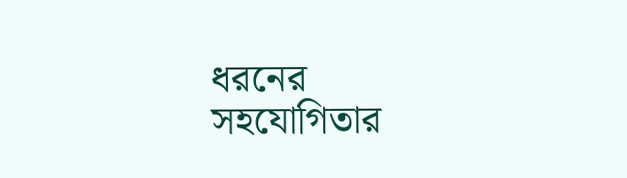ধরনের সহযোগিতার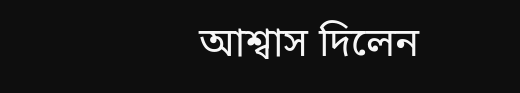আশ্বাস দিলেন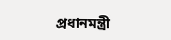প্রধানমন্ত্রী